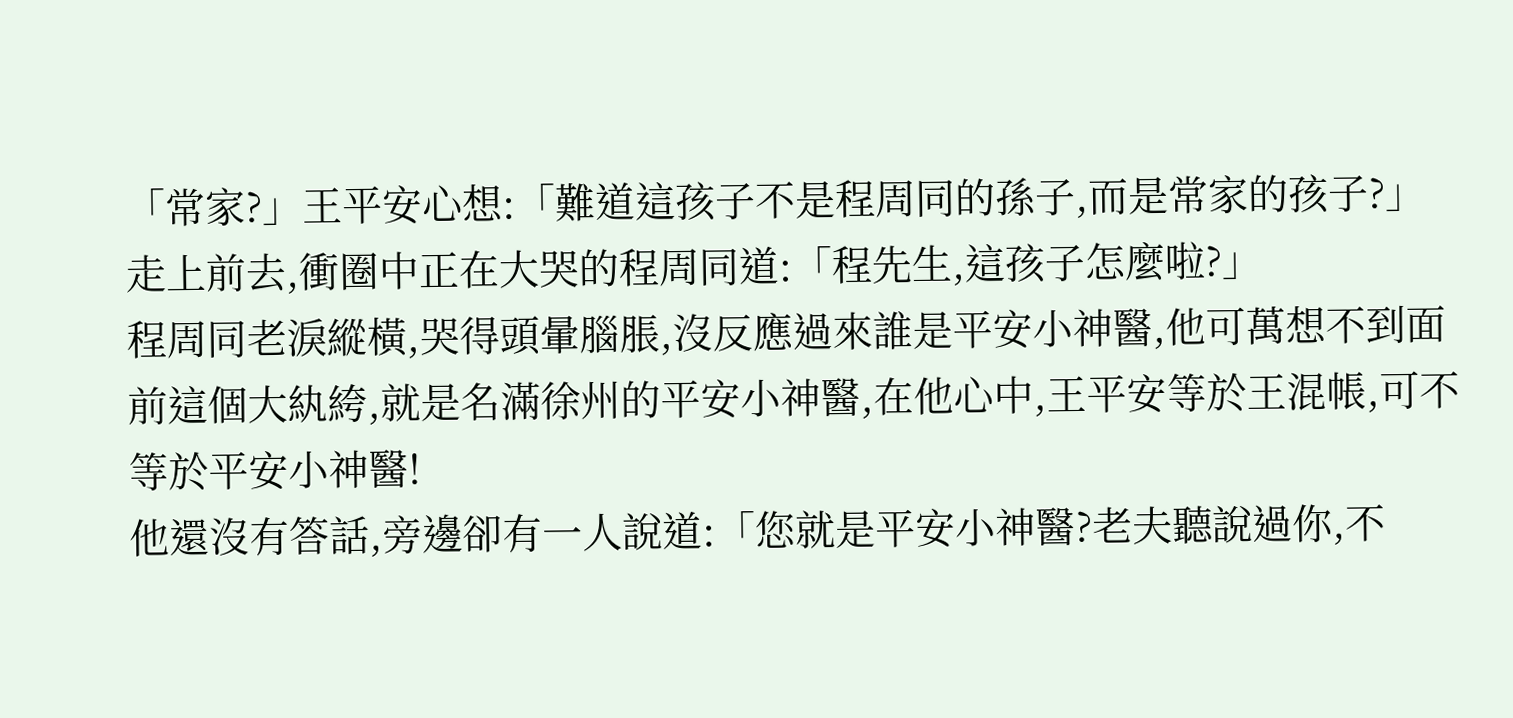「常家?」王平安心想:「難道這孩子不是程周同的孫子,而是常家的孩子?」走上前去,衝圈中正在大哭的程周同道:「程先生,這孩子怎麼啦?」
程周同老淚縱橫,哭得頭暈腦脹,沒反應過來誰是平安小神醫,他可萬想不到面前這個大紈絝,就是名滿徐州的平安小神醫,在他心中,王平安等於王混帳,可不等於平安小神醫!
他還沒有答話,旁邊卻有一人說道:「您就是平安小神醫?老夫聽說過你,不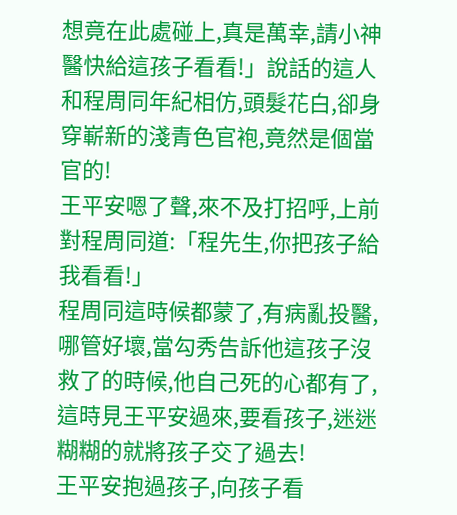想竟在此處碰上,真是萬幸,請小神醫快給這孩子看看!」說話的這人和程周同年紀相仿,頭髮花白,卻身穿嶄新的淺青色官袍,竟然是個當官的!
王平安嗯了聲,來不及打招呼,上前對程周同道:「程先生,你把孩子給我看看!」
程周同這時候都蒙了,有病亂投醫,哪管好壞,當勾秀告訴他這孩子沒救了的時候,他自己死的心都有了,這時見王平安過來,要看孩子,迷迷糊糊的就將孩子交了過去!
王平安抱過孩子,向孩子看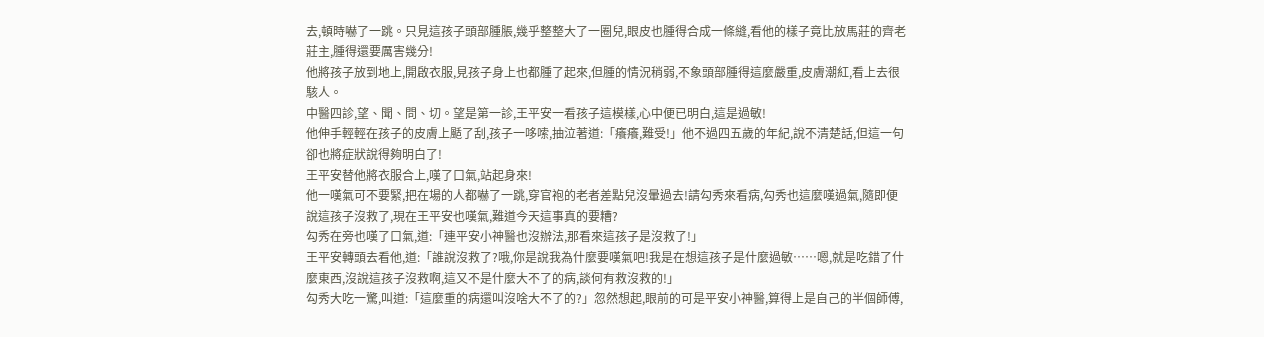去,頓時嚇了一跳。只見這孩子頭部腫脹,幾乎整整大了一圈兒,眼皮也腫得合成一條縫,看他的樣子竟比放馬莊的齊老莊主,腫得還要厲害幾分!
他將孩子放到地上,開啟衣服,見孩子身上也都腫了起來,但腫的情況稍弱,不象頭部腫得這麼嚴重,皮膚潮紅,看上去很駭人。
中醫四診,望、聞、問、切。望是第一診,王平安一看孩子這模樣,心中便已明白,這是過敏!
他伸手輕輕在孩子的皮膚上颳了刮,孩子一哆嗦,抽泣著道:「癢癢,難受!」他不過四五歲的年紀,說不清楚話,但這一句卻也將症狀說得夠明白了!
王平安替他將衣服合上,嘆了口氣,站起身來!
他一嘆氣可不要緊,把在場的人都嚇了一跳,穿官袍的老者差點兒沒暈過去!請勾秀來看病,勾秀也這麼嘆過氣,隨即便說這孩子沒救了,現在王平安也嘆氣,難道今天這事真的要糟?
勾秀在旁也嘆了口氣,道:「連平安小神醫也沒辦法,那看來這孩子是沒救了!」
王平安轉頭去看他,道:「誰說沒救了?哦,你是說我為什麼要嘆氣吧!我是在想這孩子是什麼過敏……嗯,就是吃錯了什麼東西,沒說這孩子沒救啊,這又不是什麼大不了的病,談何有救沒救的!」
勾秀大吃一驚,叫道:「這麼重的病還叫沒啥大不了的?」忽然想起,眼前的可是平安小神醫,算得上是自己的半個師傅,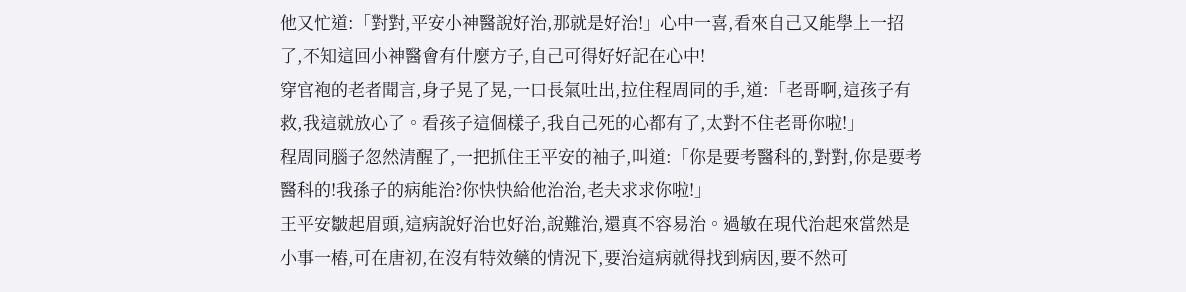他又忙道:「對對,平安小神醫說好治,那就是好治!」心中一喜,看來自己又能學上一招了,不知這回小神醫會有什麼方子,自己可得好好記在心中!
穿官袍的老者聞言,身子晃了晃,一口長氣吐出,拉住程周同的手,道:「老哥啊,這孩子有救,我這就放心了。看孩子這個樣子,我自己死的心都有了,太對不住老哥你啦!」
程周同腦子忽然清醒了,一把抓住王平安的袖子,叫道:「你是要考醫科的,對對,你是要考醫科的!我孫子的病能治?你快快給他治治,老夫求求你啦!」
王平安皺起眉頭,這病說好治也好治,說難治,還真不容易治。過敏在現代治起來當然是小事一樁,可在唐初,在沒有特效藥的情況下,要治這病就得找到病因,要不然可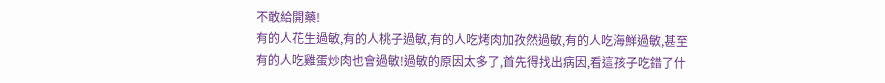不敢給開藥!
有的人花生過敏,有的人桃子過敏,有的人吃烤肉加孜然過敏,有的人吃海鮮過敏,甚至有的人吃雞蛋炒肉也會過敏!過敏的原因太多了,首先得找出病因,看這孩子吃錯了什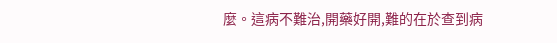麼。這病不難治,開藥好開,難的在於查到病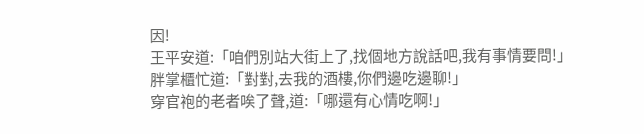因!
王平安道:「咱們別站大街上了,找個地方說話吧,我有事情要問!」
胖掌櫃忙道:「對對,去我的酒樓,你們邊吃邊聊!」
穿官袍的老者唉了聲,道:「哪還有心情吃啊!」